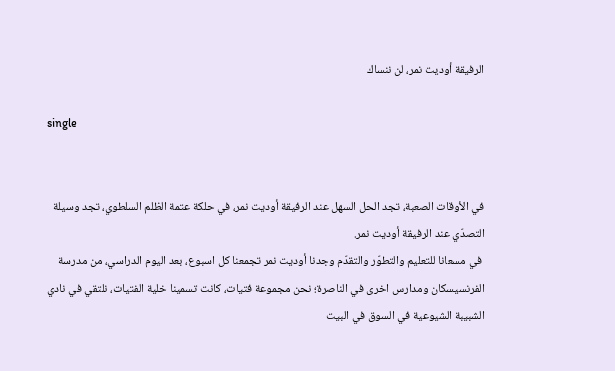الرفيقة أوديت نمر، لن ننساك

single


في الأوقات الصعبة، تجد الحل السهل عند الرفيقة أوديت نمر، في حلكة عتمة الظلم السلطوي، تجد وسيلة التصدّي عند الرفيقة أوديت نمر.
 في مسعانا للتعليم والتطوّر والتقدّم وجدنا أوديت نمر تجمعنا كل اسبوع، بعد اليوم الدراسي، من مدرسة الفرنسيسكان ومدارس اخرى في الناصرة؛ نحن مجموعة فتيات، كانت تسمينا خلية الفتيات، نلتقي في نادي الشبيبة الشيوعية في السوق في البيت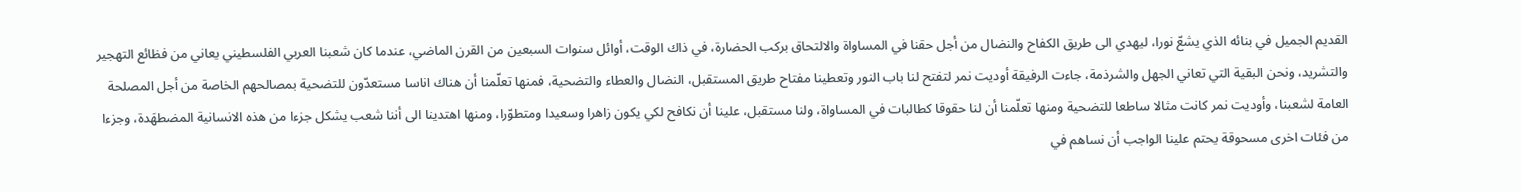القديم الجميل في بنائه الذي يشعّ نورا، ليهدي الى طريق الكفاح والنضال من أجل حقنا في المساواة والالتحاق بركب الحضارة، في ذاك الوقت، أوائل سنوات السبعين من القرن الماضي، عندما كان شعبنا العربي الفلسطيني يعاني من فظائع التهجير والتشريد، ونحن البقية التي تعاني الجهل والشرذمة، جاءت الرفيقة أوديت نمر لتفتح لنا باب النور وتعطينا مفتاح طريق المستقبل، النضال والعطاء والتضحية، فمنها تعلّمنا أن هناك اناسا مستعدّون للتضحية بمصالحهم الخاصة من أجل المصلحة العامة لشعبنا، وأوديت نمر كانت مثالا ساطعا للتضحية ومنها تعلّمنا أن لنا حقوقا كطالبات في المساواة، ولنا مستقبل، علينا أن نكافح لكي يكون زاهرا وسعيدا ومتطوّرا، ومنها اهتدينا الى أننا شعب يشكل جزءا من هذه الانسانية المضطهَدة، وجزءا من فئات اخرى مسحوقة يحتم علينا الواجب أن نساهم في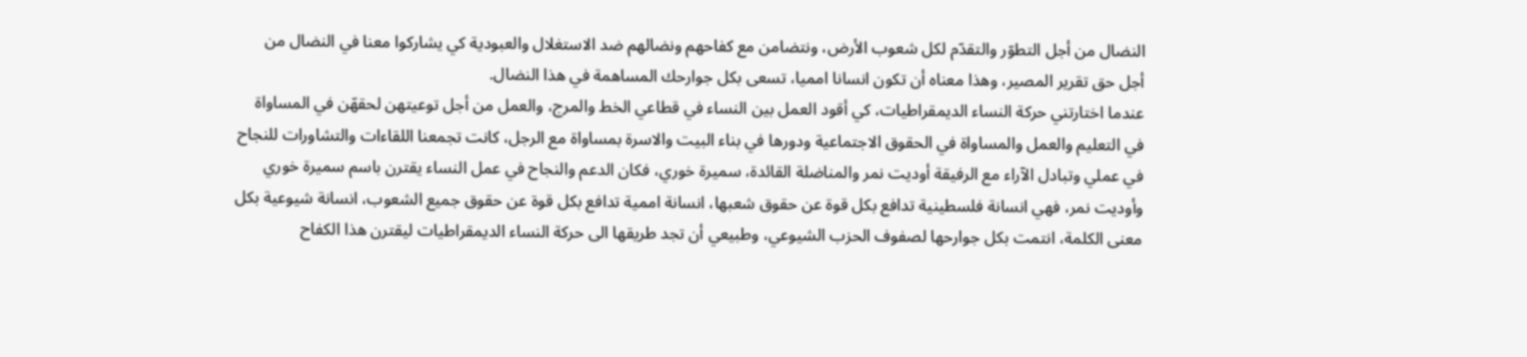النضال من أجل التطوّر والتقدّم لكل شعوب الأرض، ونتضامن مع كفاحهم ونضالهم ضد الاستغلال والعبودية كي يشاركوا معنا في النضال من أجل حق تقرير المصير، وهذا معناه أن تكون انسانا امميا، تسعى بكل جوارحك المساهمة في هذا النضال.
عندما اختارتني حركة النساء الديمقراطيات، كي أقود العمل بين النساء في قطاعي الخط والمرج، والعمل من أجل توعيتهن لحقهّن في المساواة في التعليم والعمل والمساواة في الحقوق الاجتماعية ودورها في بناء البيت والاسرة بمساواة مع الرجل، كانت تجمعنا اللقاءات والتشاورات للنجاح في عملي وتبادل الآراء مع الرفيقة أوديت نمر والمناضلة القائدة، سميرة خوري، فكان الدعم والنجاح في عمل النساء يقترن باسم سميرة خوري وأوديت نمر، فهي انسانة فلسطينية تدافع بكل قوة عن حقوق شعبها، انسانة اممية تدافع بكل قوة عن حقوق جميع الشعوب، انسانة شيوعية بكل معنى الكلمة، انتمت بكل جوارحها لصفوف الحزب الشيوعي، وطبيعي أن تجد طريقها الى حركة النساء الديمقراطيات ليقترن هذا الكفاح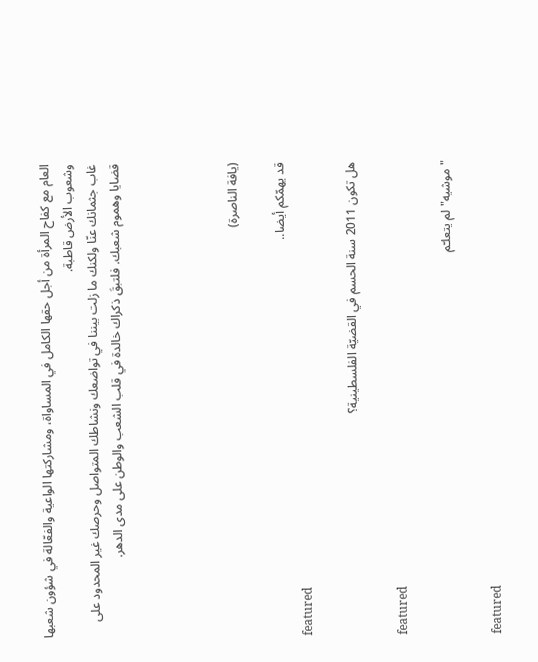العام مع كفاح المرأة من أجل حقها الكامل في المساواة، ومشاركتها الواعية والفعّالة في شؤون شعبها وشعوب الأرض قاطبة.
غاب جثمانك عنّا ولكنك ما زلت بيننا في تواضعك ونشاطك المتواصل وحرصك غير المحدود على قضايا وهموم شعبك. فلتبقَ ذكراك خالدة في قلب الشعب والوطن على مدى الدهر.




(يافة الناصرة)

قد يهمّكم أيضا..
featured

هل تكون 2011 سنة الحسم في القضيّة الفلسطينية؟

featured

"موشيه" لم يتعلـّم

featured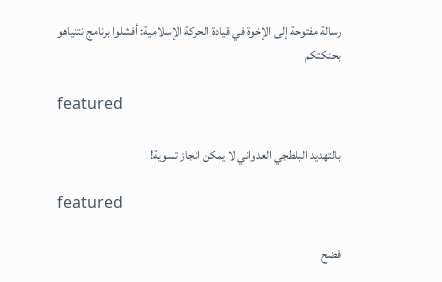رسالة مفتوحة إلى الإخوة في قيادة الحركة الإسلامية: أفشلوا برنامج نتنياهو بحنكتكم

featured

بالتهديد البلطجي العدواني لا يمكن انجاز تسوية!

featured

فضح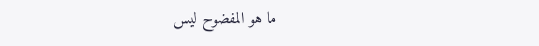ما هو المفضوح ليس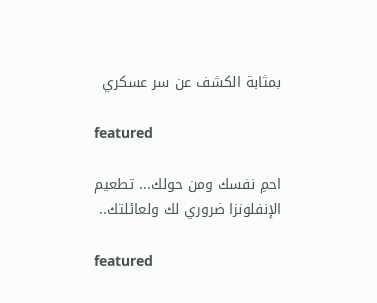بمثابة الكشف عن سر عسكري

featured

احمِ نفسك ومن حولك... تطعيم الإنفلونزا ضروري لك ولعائلتك..

featured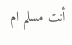أنت مسلم ام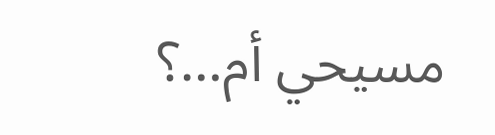مسيحي أم…؟